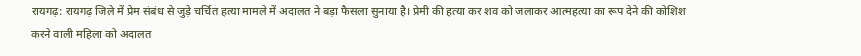रायगढ़: रायगढ़ जिले में प्रेम संबंध से जुड़े चर्चित हत्या मामले में अदालत ने बड़ा फैसला सुनाया है। प्रेमी की हत्या कर शव को जलाकर आत्महत्या का रूप देने की कोशिश करने वाली महिला को अदालत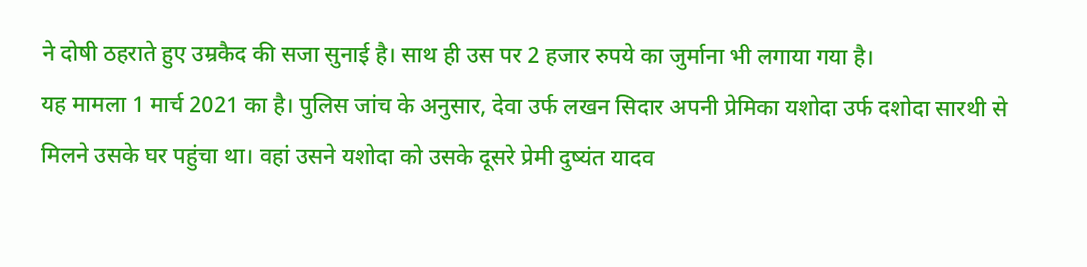ने दोषी ठहराते हुए उम्रकैद की सजा सुनाई है। साथ ही उस पर 2 हजार रुपये का जुर्माना भी लगाया गया है।
यह मामला 1 मार्च 2021 का है। पुलिस जांच के अनुसार, देवा उर्फ लखन सिदार अपनी प्रेमिका यशोदा उर्फ दशोदा सारथी से मिलने उसके घर पहुंचा था। वहां उसने यशोदा को उसके दूसरे प्रेमी दुष्यंत यादव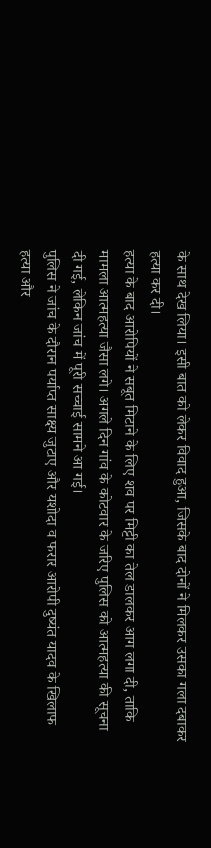के साथ देख लिया। इसी बात को लेकर विवाद हुआ, जिसके बाद दोनों ने मिलकर उसका गला दबाकर हत्या कर दी।
हत्या के बाद आरोपियों ने सबूत मिटाने के लिए शव पर मिट्टी का तेल डालकर आग लगा दी, ताकि मामला आत्महत्या जैसा लगे। अगले दिन गांव के कोटवार के जरिए पुलिस को आत्महत्या की सूचना दी गई, लेकिन जांच में पूरी सच्चाई सामने आ गई।
पुलिस ने जांच के दौरान पर्याप्त साक्ष्य जुटाए और यशोदा व फरार आरोपी दुष्यंत यादव के खिलाफ हत्या और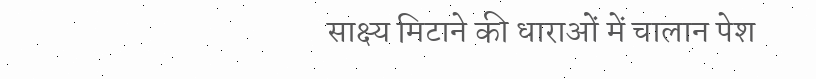साक्ष्य मिटाने की धाराओं में चालान पेश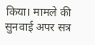किया। मामले की सुनवाई अपर सत्र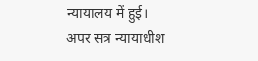न्यायालय में हुई।
अपर सत्र न्यायाधीश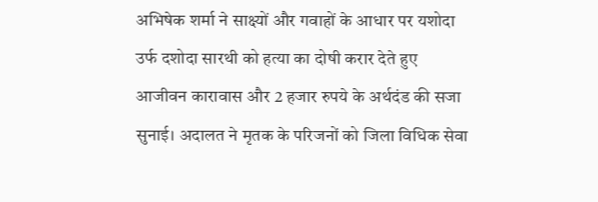अभिषेक शर्मा ने साक्ष्यों और गवाहों के आधार पर यशोदा उर्फ दशोदा सारथी को हत्या का दोषी करार देते हुए आजीवन कारावास और 2 हजार रुपये के अर्थदंड की सजा सुनाई। अदालत ने मृतक के परिजनों को जिला विधिक सेवा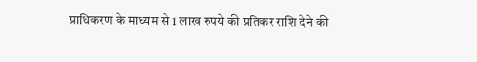प्राधिकरण के माध्यम से 1 लाख रुपये की प्रतिकर राशि देने की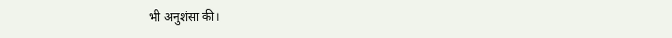भी अनुशंसा की।